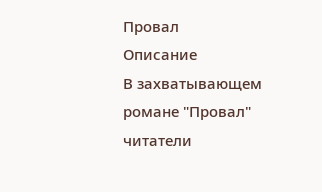Провал
Описание
В захватывающем романе "Провал" читатели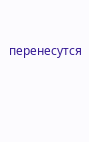перенесутся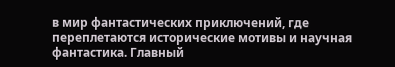в мир фантастических приключений, где переплетаются исторические мотивы и научная фантастика. Главный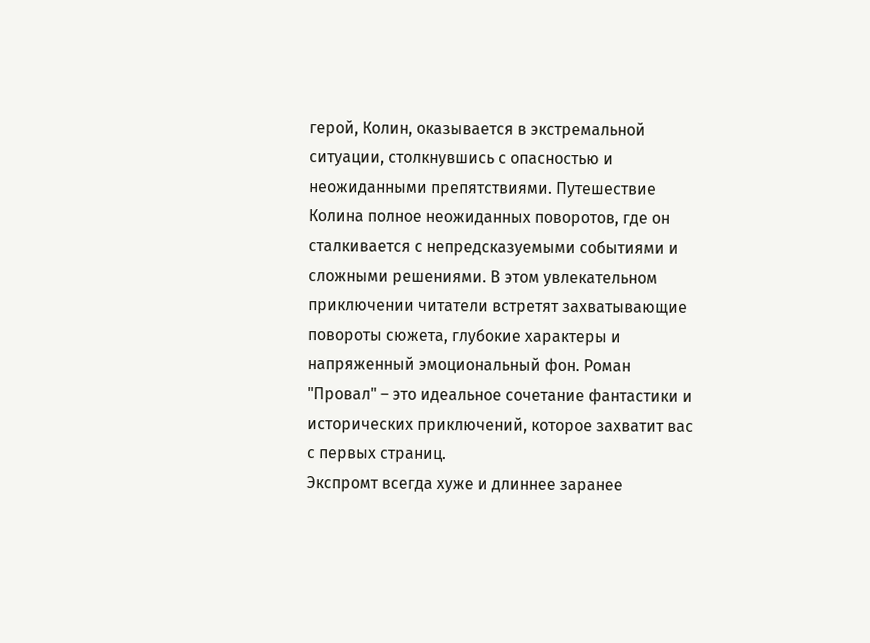герой, Колин, оказывается в экстремальной ситуации, столкнувшись с опасностью и неожиданными препятствиями. Путешествие Колина полное неожиданных поворотов, где он сталкивается с непредсказуемыми событиями и сложными решениями. В этом увлекательном приключении читатели встретят захватывающие повороты сюжета, глубокие характеры и напряженный эмоциональный фон. Роман "Провал" – это идеальное сочетание фантастики и исторических приключений, которое захватит вас с первых страниц.
Экспромт всегда хуже и длиннее заранее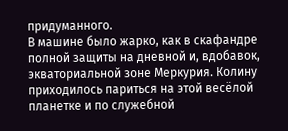придуманного.
В машине было жарко, как в скафандре полной защиты на дневной и, вдобавок, экваториальной зоне Меркурия. Колину приходилось париться на этой весёлой планетке и по служебной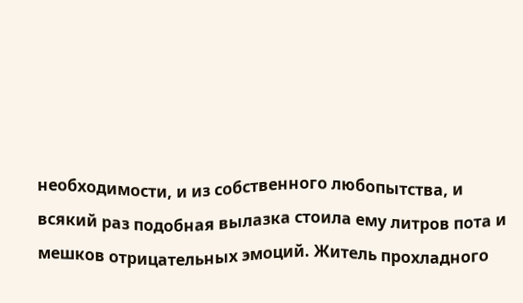необходимости, и из собственного любопытства, и всякий раз подобная вылазка стоила ему литров пота и мешков отрицательных эмоций. Житель прохладного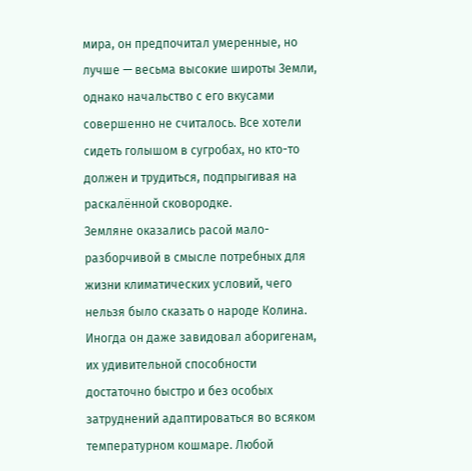мира, он предпочитал умеренные, но лучше — весьма высокие широты Земли, однако начальство с его вкусами совершенно не считалось. Все хотели сидеть голышом в сугробах, но кто-то должен и трудиться, подпрыгивая на раскалённой сковородке.
Земляне оказались расой мало-разборчивой в смысле потребных для жизни климатических условий, чего нельзя было сказать о народе Колина. Иногда он даже завидовал аборигенам, их удивительной способности достаточно быстро и без особых затруднений адаптироваться во всяком температурном кошмаре. Любой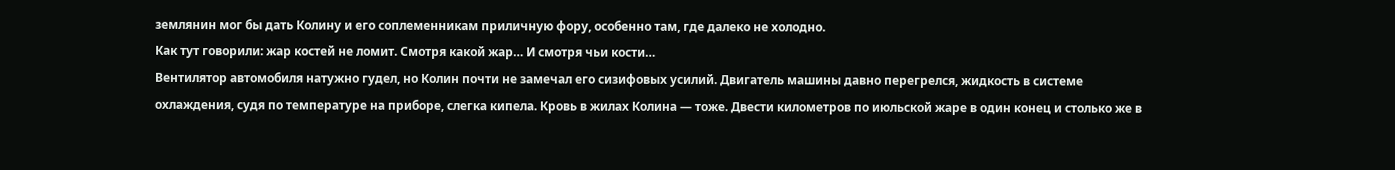землянин мог бы дать Колину и его соплеменникам приличную фору, особенно там, где далеко не холодно.
Как тут говорили: жар костей не ломит. Смотря какой жар… И смотря чьи кости…
Вентилятор автомобиля натужно гудел, но Колин почти не замечал его сизифовых усилий. Двигатель машины давно перегрелся, жидкость в системе охлаждения, судя по температуре на приборе, слегка кипела. Кровь в жилах Колина — тоже. Двести километров по июльской жаре в один конец и столько же в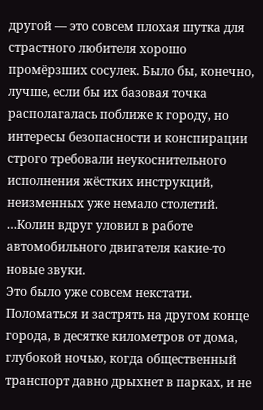другой — это совсем плохая шутка для страстного любителя хорошо промёрзших сосулек. Было бы, конечно, лучше, если бы их базовая точка располагалась поближе к городу, но интересы безопасности и конспирации строго требовали неукоснительного исполнения жёстких инструкций, неизменных уже немало столетий.
…Колин вдруг уловил в работе автомобильного двигателя какие-то новые звуки.
Это было уже совсем некстати. Поломаться и застрять на другом конце города, в десятке километров от дома, глубокой ночью, когда общественный транспорт давно дрыхнет в парках, и не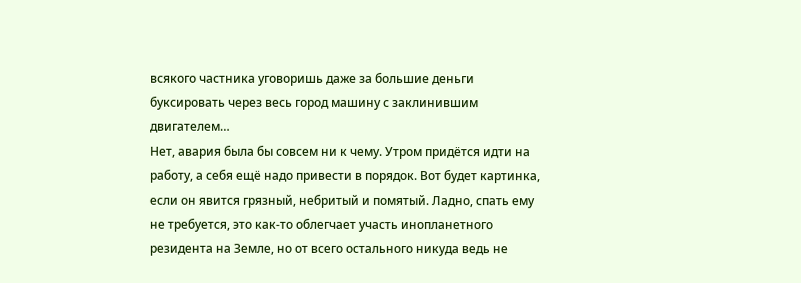всякого частника уговоришь даже за большие деньги буксировать через весь город машину с заклинившим двигателем…
Нет, авария была бы совсем ни к чему. Утром придётся идти на работу, а себя ещё надо привести в порядок. Вот будет картинка, если он явится грязный, небритый и помятый. Ладно, спать ему не требуется, это как-то облегчает участь инопланетного резидента на Земле, но от всего остального никуда ведь не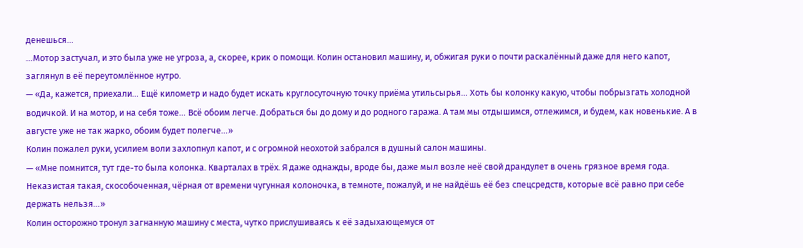денешься…
…Мотор застучал, и это была уже не угроза, а, скорее, крик о помощи. Колин остановил машину, и, обжигая руки о почти раскалённый даже для него капот, заглянул в её переутомлённое нутро.
— «Да, кажется, приехали… Ещё километр и надо будет искать круглосуточную точку приёма утильсырья… Хоть бы колонку какую, чтобы побрызгать холодной водичкой. И на мотор, и на себя тоже… Всё обоим легче. Добраться бы до дому и до родного гаража. А там мы отдышимся, отлежимся, и будем, как новенькие. А в августе уже не так жарко, обоим будет полегче…»
Колин пожалел руки, усилием воли захлопнул капот, и с огромной неохотой забрался в душный салон машины.
— «Мне помнится, тут где-то была колонка. Кварталах в трёх. Я даже однажды, вроде бы, даже мыл возле неё свой драндулет в очень грязное время года. Неказистая такая, скособоченная, чёрная от времени чугунная колоночка, в темноте, пожалуй, и не найдёшь её без спецсредств, которые всё равно при себе держать нельзя…»
Колин осторожно тронул загнанную машину с места, чутко прислушиваясь к её задыхающемуся от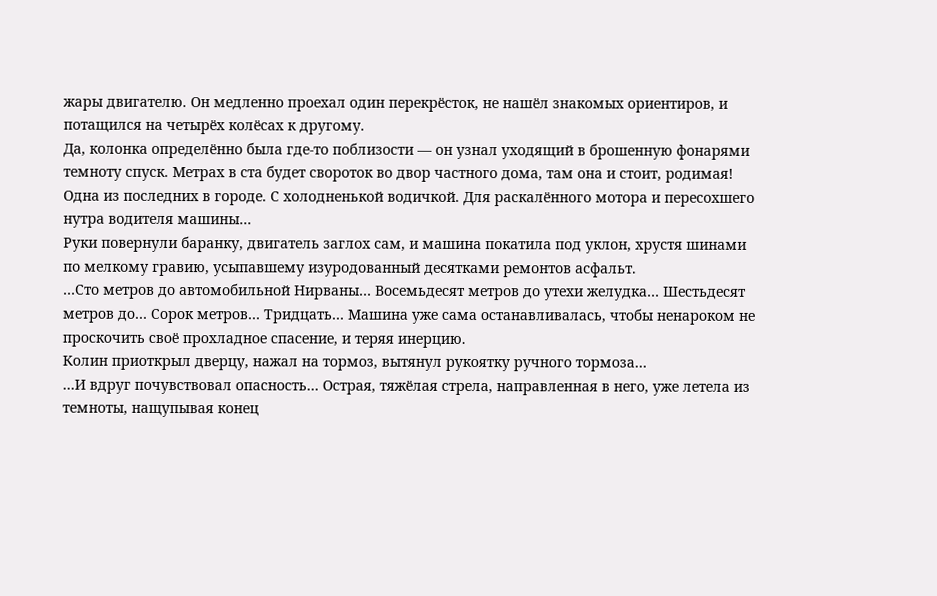жары двигателю. Он медленно проехал один перекрёсток, не нашёл знакомых ориентиров, и потащился на четырёх колёсах к другому.
Да, колонка определённо была где-то поблизости — он узнал уходящий в брошенную фонарями темноту спуск. Метрах в ста будет свороток во двор частного дома, там она и стоит, родимая! Одна из последних в городе. С холодненькой водичкой. Для раскалённого мотора и пересохшего нутра водителя машины…
Руки повернули баранку, двигатель заглох сам, и машина покатила под уклон, хрустя шинами по мелкому гравию, усыпавшему изуродованный десятками ремонтов асфальт.
…Сто метров до автомобильной Нирваны… Восемьдесят метров до утехи желудка… Шестьдесят метров до… Сорок метров… Тридцать… Машина уже сама останавливалась, чтобы ненароком не проскочить своё прохладное спасение, и теряя инерцию.
Колин приоткрыл дверцу, нажал на тормоз, вытянул рукоятку ручного тормоза…
…И вдруг почувствовал опасность… Острая, тяжёлая стрела, направленная в него, уже летела из темноты, нащупывая конец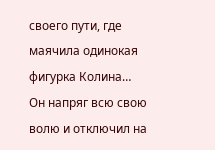своего пути, где маячила одинокая фигурка Колина…
Он напряг всю свою волю и отключил на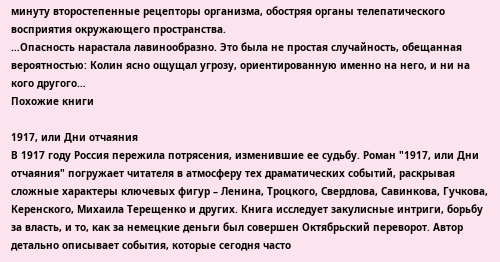минуту второстепенные рецепторы организма, обостряя органы телепатического восприятия окружающего пространства.
…Опасность нарастала лавинообразно. Это была не простая случайность, обещанная вероятностью: Колин ясно ощущал угрозу, ориентированную именно на него, и ни на кого другого…
Похожие книги

1917, или Дни отчаяния
В 1917 году Россия пережила потрясения, изменившие ее судьбу. Роман "1917, или Дни отчаяния" погружает читателя в атмосферу тех драматических событий, раскрывая сложные характеры ключевых фигур – Ленина, Троцкого, Свердлова, Савинкова, Гучкова, Керенского, Михаила Терещенко и других. Книга исследует закулисные интриги, борьбу за власть, и то, как за немецкие деньги был совершен Октябрьский переворот. Автор детально описывает события, которые сегодня часто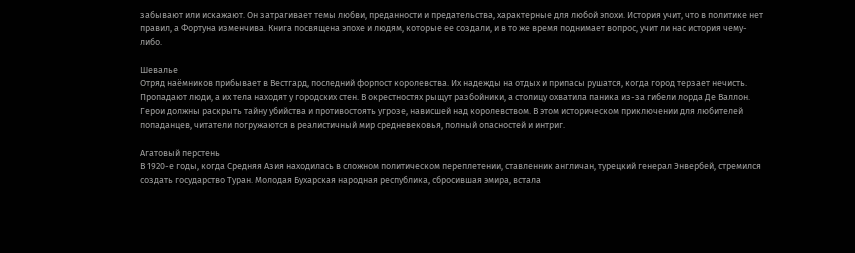забывают или искажают. Он затрагивает темы любви, преданности и предательства, характерные для любой эпохи. История учит, что в политике нет правил, а Фортуна изменчива. Книга посвящена эпохе и людям, которые ее создали, и в то же время поднимает вопрос, учит ли нас история чему-либо.

Шевалье
Отряд наёмников прибывает в Вестгард, последний форпост королевства. Их надежды на отдых и припасы рушатся, когда город терзает нечисть. Пропадают люди, а их тела находят у городских стен. В окрестностях рыщут разбойники, а столицу охватила паника из-за гибели лорда Де Валлон. Герои должны раскрыть тайну убийства и противостоять угрозе, нависшей над королевством. В этом историческом приключении для любителей попаданцев, читатели погружаются в реалистичный мир средневековья, полный опасностей и интриг.

Агатовый перстень
В 1920-е годы, когда Средняя Азия находилась в сложном политическом переплетении, ставленник англичан, турецкий генерал Энвербей, стремился создать государство Туран. Молодая Бухарская народная республика, сбросившая эмира, встала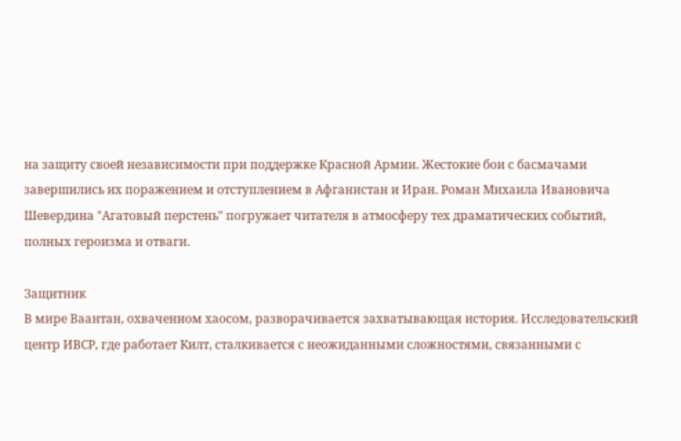на защиту своей независимости при поддержке Красной Армии. Жестокие бои с басмачами завершились их поражением и отступлением в Афганистан и Иран. Роман Михаила Ивановича Шевердина "Агатовый перстень" погружает читателя в атмосферу тех драматических событий, полных героизма и отваги.

Защитник
В мире Ваантан, охваченном хаосом, разворачивается захватывающая история. Исследовательский центр ИВСР, где работает Килт, сталкивается с неожиданными сложностями, связанными с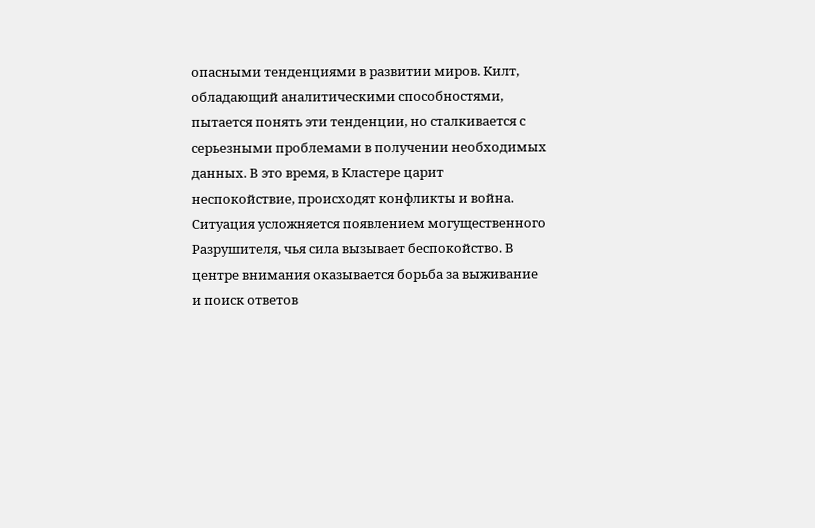опасными тенденциями в развитии миров. Килт, обладающий аналитическими способностями, пытается понять эти тенденции, но сталкивается с серьезными проблемами в получении необходимых данных. В это время, в Кластере царит неспокойствие, происходят конфликты и война. Ситуация усложняется появлением могущественного Разрушителя, чья сила вызывает беспокойство. В центре внимания оказывается борьба за выживание и поиск ответов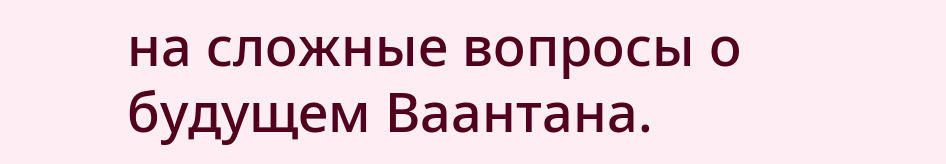на сложные вопросы о будущем Ваантана.